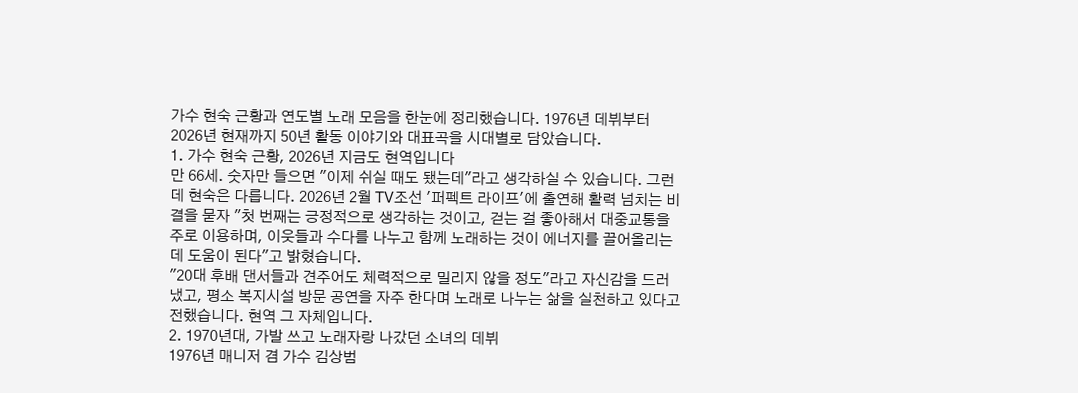가수 현숙 근황과 연도별 노래 모음을 한눈에 정리했습니다. 1976년 데뷔부터 2026년 현재까지 50년 활동 이야기와 대표곡을 시대별로 담았습니다.
1. 가수 현숙 근황, 2026년 지금도 현역입니다
만 66세. 숫자만 들으면 "이제 쉬실 때도 됐는데"라고 생각하실 수 있습니다. 그런데 현숙은 다릅니다. 2026년 2월 TV조선 '퍼펙트 라이프'에 출연해 활력 넘치는 비결을 묻자 "첫 번째는 긍정적으로 생각하는 것이고, 걷는 걸 좋아해서 대중교통을 주로 이용하며, 이웃들과 수다를 나누고 함께 노래하는 것이 에너지를 끌어올리는 데 도움이 된다"고 밝혔습니다.
"20대 후배 댄서들과 견주어도 체력적으로 밀리지 않을 정도"라고 자신감을 드러냈고, 평소 복지시설 방문 공연을 자주 한다며 노래로 나누는 삶을 실천하고 있다고 전했습니다. 현역 그 자체입니다.
2. 1970년대, 가발 쓰고 노래자랑 나갔던 소녀의 데뷔
1976년 매니저 겸 가수 김상범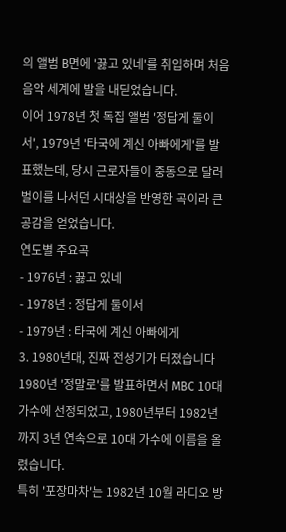의 앨범 B면에 '끓고 있네'를 취입하며 처음 음악 세계에 발을 내딛었습니다.
이어 1978년 첫 독집 앨범 '정답게 둘이서', 1979년 '타국에 계신 아빠에게'를 발표했는데, 당시 근로자들이 중동으로 달러벌이를 나서던 시대상을 반영한 곡이라 큰 공감을 얻었습니다.
연도별 주요곡
- 1976년 : 끓고 있네
- 1978년 : 정답게 둘이서
- 1979년 : 타국에 계신 아빠에게
3. 1980년대, 진짜 전성기가 터졌습니다
1980년 '정말로'를 발표하면서 MBC 10대 가수에 선정되었고, 1980년부터 1982년까지 3년 연속으로 10대 가수에 이름을 올렸습니다.
특히 '포장마차'는 1982년 10월 라디오 방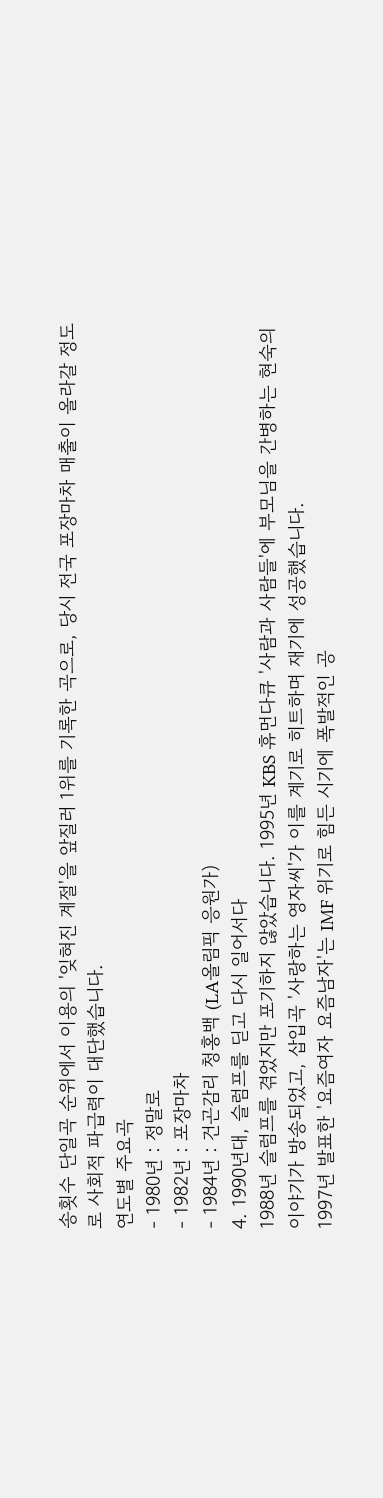송횟수 단일곡 순위에서 이용의 '잊혀진 계절'을 앞질러 1위를 기록한 곡으로, 당시 전국 포장마차 매출이 올라갈 정도로 사회적 파급력이 대단했습니다.
연도별 주요곡
- 1980년 : 정말로
- 1982년 : 포장마차
- 1984년 : 건곤감리 청홍백 (LA올림픽 응원가)
4. 1990년대, 슬럼프를 딛고 다시 일어서다
1988년 슬럼프를 겪었지만 포기하지 않았습니다. 1995년 KBS 휴먼다큐 '사람과 사람들'에 부모님을 간병하는 현숙의 이야기가 방송되었고, 삽입곡 '사랑하는 영자씨'가 이를 계기로 히트하며 재기에 성공했습니다.
1997년 발표한 '요즘여자 요즘남자'는 IMF 위기로 힘든 시기에 폭발적인 공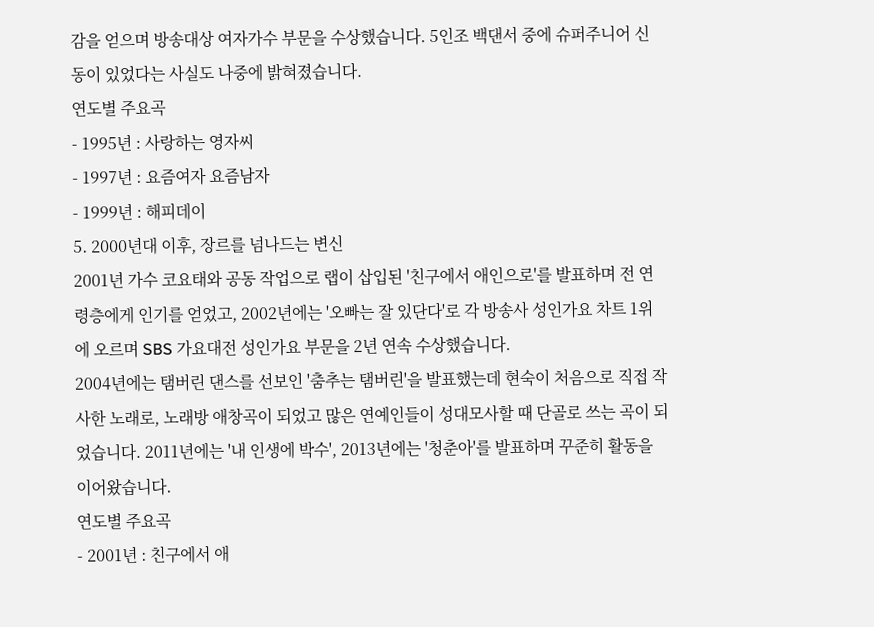감을 얻으며 방송대상 여자가수 부문을 수상했습니다. 5인조 백댄서 중에 슈퍼주니어 신동이 있었다는 사실도 나중에 밝혀졌습니다.
연도별 주요곡
- 1995년 : 사랑하는 영자씨
- 1997년 : 요즘여자 요즘남자
- 1999년 : 해피데이
5. 2000년대 이후, 장르를 넘나드는 변신
2001년 가수 코요태와 공동 작업으로 랩이 삽입된 '친구에서 애인으로'를 발표하며 전 연령층에게 인기를 얻었고, 2002년에는 '오빠는 잘 있단다'로 각 방송사 성인가요 차트 1위에 오르며 SBS 가요대전 성인가요 부문을 2년 연속 수상했습니다.
2004년에는 탬버린 댄스를 선보인 '춤추는 탬버린'을 발표했는데 현숙이 처음으로 직접 작사한 노래로, 노래방 애창곡이 되었고 많은 연예인들이 성대모사할 때 단골로 쓰는 곡이 되었습니다. 2011년에는 '내 인생에 박수', 2013년에는 '청춘아'를 발표하며 꾸준히 활동을 이어왔습니다.
연도별 주요곡
- 2001년 : 친구에서 애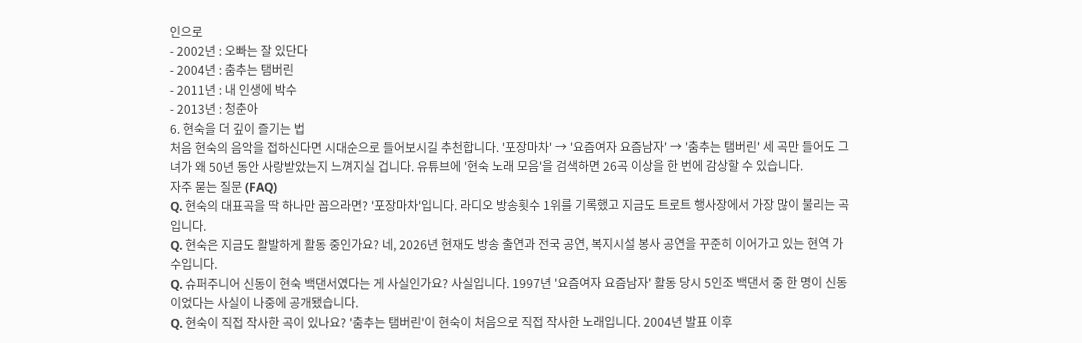인으로
- 2002년 : 오빠는 잘 있단다
- 2004년 : 춤추는 탬버린
- 2011년 : 내 인생에 박수
- 2013년 : 청춘아
6. 현숙을 더 깊이 즐기는 법
처음 현숙의 음악을 접하신다면 시대순으로 들어보시길 추천합니다. '포장마차' → '요즘여자 요즘남자' → '춤추는 탬버린' 세 곡만 들어도 그녀가 왜 50년 동안 사랑받았는지 느껴지실 겁니다. 유튜브에 '현숙 노래 모음'을 검색하면 26곡 이상을 한 번에 감상할 수 있습니다.
자주 묻는 질문 (FAQ)
Q. 현숙의 대표곡을 딱 하나만 꼽으라면? '포장마차'입니다. 라디오 방송횟수 1위를 기록했고 지금도 트로트 행사장에서 가장 많이 불리는 곡입니다.
Q. 현숙은 지금도 활발하게 활동 중인가요? 네, 2026년 현재도 방송 출연과 전국 공연, 복지시설 봉사 공연을 꾸준히 이어가고 있는 현역 가수입니다.
Q. 슈퍼주니어 신동이 현숙 백댄서였다는 게 사실인가요? 사실입니다. 1997년 '요즘여자 요즘남자' 활동 당시 5인조 백댄서 중 한 명이 신동이었다는 사실이 나중에 공개됐습니다.
Q. 현숙이 직접 작사한 곡이 있나요? '춤추는 탬버린'이 현숙이 처음으로 직접 작사한 노래입니다. 2004년 발표 이후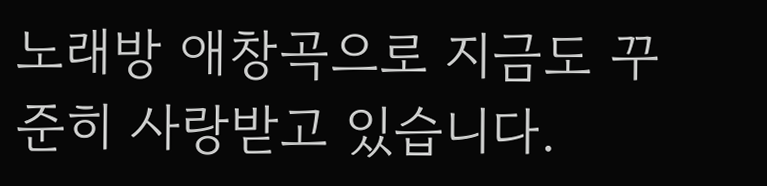노래방 애창곡으로 지금도 꾸준히 사랑받고 있습니다.